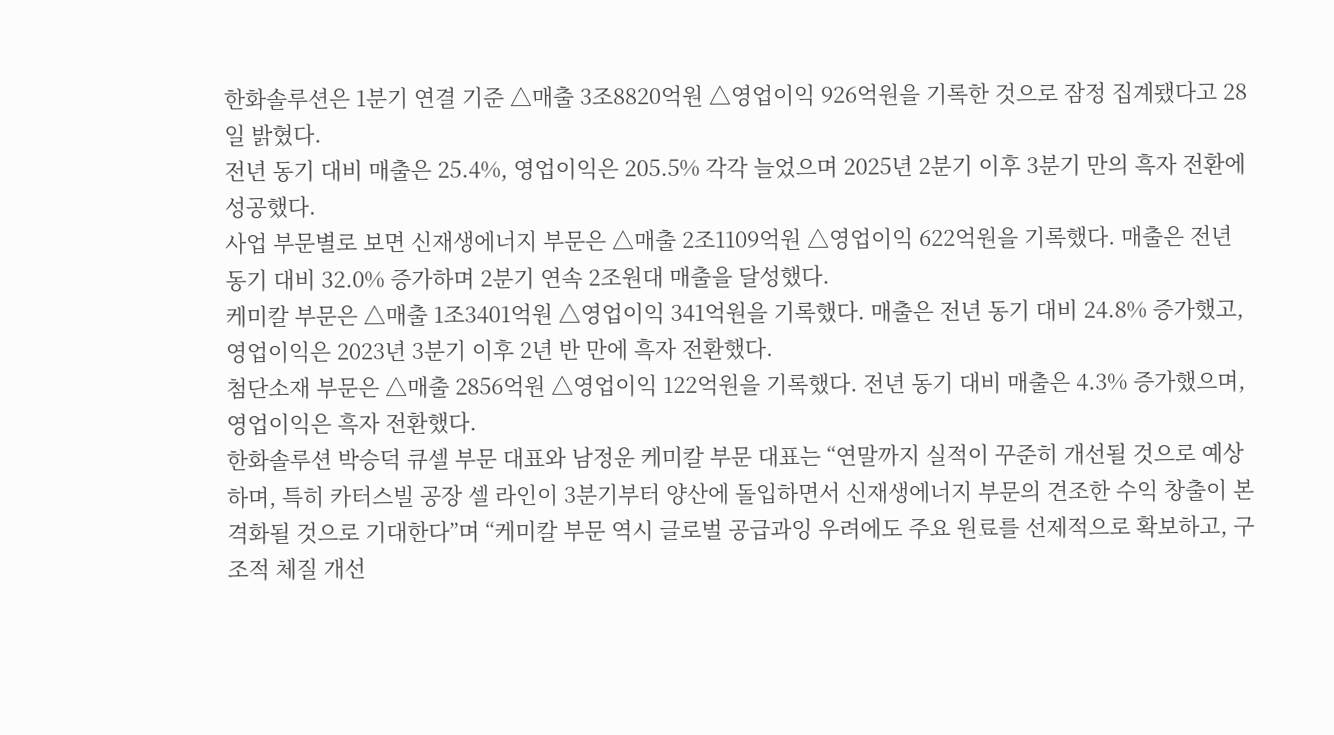한화솔루션은 1분기 연결 기준 △매출 3조8820억원 △영업이익 926억원을 기록한 것으로 잠정 집계됐다고 28일 밝혔다.
전년 동기 대비 매출은 25.4%, 영업이익은 205.5% 각각 늘었으며 2025년 2분기 이후 3분기 만의 흑자 전환에 성공했다.
사업 부문별로 보면 신재생에너지 부문은 △매출 2조1109억원 △영업이익 622억원을 기록했다. 매출은 전년 동기 대비 32.0% 증가하며 2분기 연속 2조원대 매출을 달성했다.
케미칼 부문은 △매출 1조3401억원 △영업이익 341억원을 기록했다. 매출은 전년 동기 대비 24.8% 증가했고, 영업이익은 2023년 3분기 이후 2년 반 만에 흑자 전환했다.
첨단소재 부문은 △매출 2856억원 △영업이익 122억원을 기록했다. 전년 동기 대비 매출은 4.3% 증가했으며, 영업이익은 흑자 전환했다.
한화솔루션 박승덕 큐셀 부문 대표와 남정운 케미칼 부문 대표는 “연말까지 실적이 꾸준히 개선될 것으로 예상하며, 특히 카터스빌 공장 셀 라인이 3분기부터 양산에 돌입하면서 신재생에너지 부문의 견조한 수익 창출이 본격화될 것으로 기대한다”며 “케미칼 부문 역시 글로벌 공급과잉 우려에도 주요 원료를 선제적으로 확보하고, 구조적 체질 개선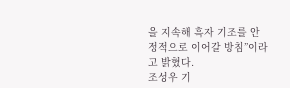을 지속해 흑자 기조를 안정적으로 이어갈 방침”이라고 밝혔다.
조성우 기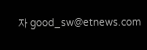자 good_sw@etnews.com